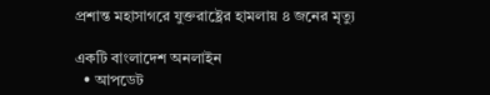প্রশান্ত মহাসাগরে যুক্তরাষ্ট্রের হামলায় ৪ জনের মৃত্যু

একটি বাংলাদেশ অনলাইন
  • আপডেট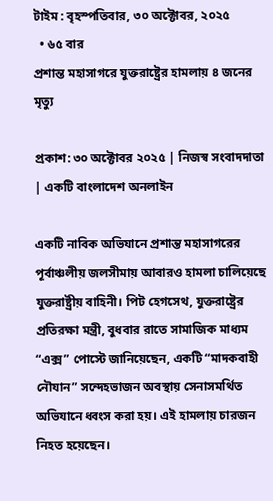টাইম : বৃহস্পতিবার, ৩০ অক্টোবর, ২০২৫
  • ৬৫ বার
প্রশান্ত মহাসাগরে যুক্তরাষ্ট্রের হামলায় ৪ জনের মৃত্যু

প্রকাশ: ৩০ অক্টোবর ২০২৫ | নিজস্ব সংবাদদাতা | একটি বাংলাদেশ অনলাইন

একটি নাবিক অভিযানে প্রশান্ত মহাসাগরের পূর্বাঞ্চলীয় জলসীমায় আবারও হামলা চালিয়েছে যুক্তরাষ্ট্রীয় বাহিনী। পিট হেগসেথ, যুক্তরাষ্ট্রের প্রতিরক্ষা মন্ত্রী, বুধবার রাতে সামাজিক মাধ্যম “এক্স” পোস্টে জানিয়েছেন, একটি “মাদকবাহী নৌযান” সন্দেহভাজন অবস্থায় সেনাসমর্থিত অভিযানে ধ্বংস করা হয়। এই হামলায় চারজন নিহত হয়েছেন।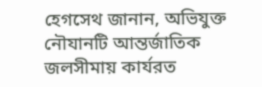হেগসেথ জানান, অভিযুক্ত নৌযানটি আন্তর্জাতিক জলসীমায় কার্যরত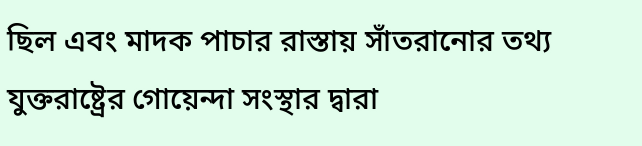ছিল এবং মাদক পাচার রাস্তায় সাঁতরানোর তথ্য যুক্তরাষ্ট্রের গোয়েন্দা সংস্থার দ্বারা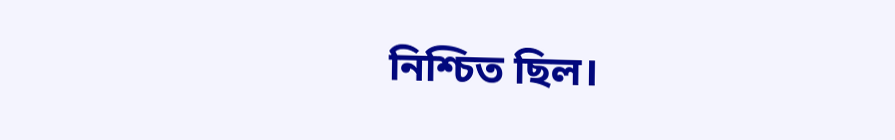নিশ্চিত ছিল।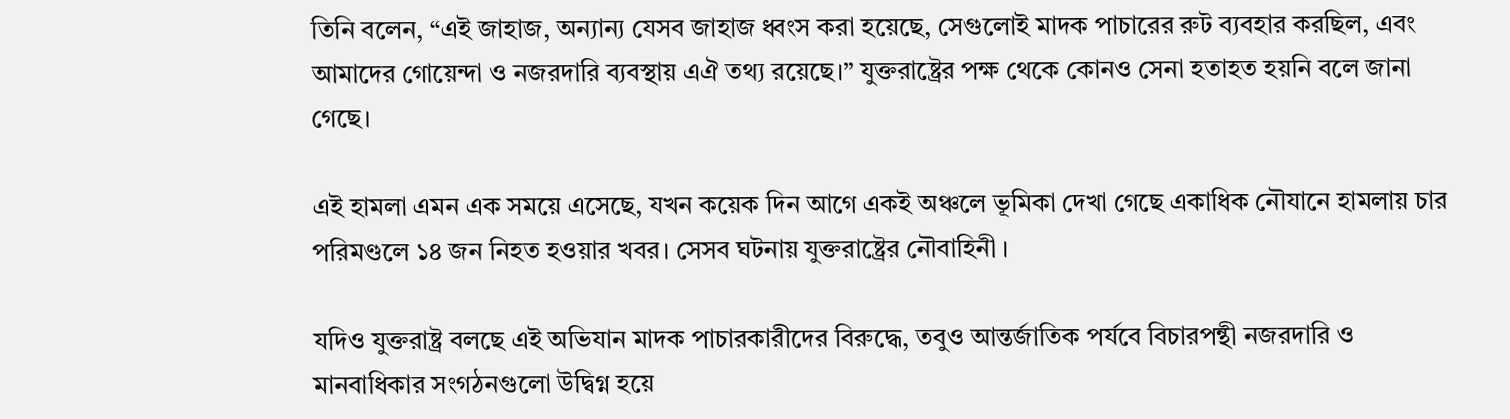তিনি বলেন, “এই জাহাজ, অন্যান্য যেসব জাহাজ ধ্বংস করা হয়েছে, সেগুলোই মাদক পাচারের রুট ব্যবহার করছিল, এবং আমাদের গোয়েন্দা ও নজরদারি ব্যবস্থায় এঐ তথ্য রয়েছে।” যুক্তরাষ্ট্রের পক্ষ থেকে কোনও সেনা হতাহত হয়নি বলে জানা গেছে।

এই হামলা এমন এক সময়ে এসেছে, যখন কয়েক দিন আগে একই অঞ্চলে ভূমিকা দেখা গেছে একাধিক নৌযানে হামলায় চার পরিমণ্ডলে ১৪ জন নিহত হওয়ার খবর। সেসব ঘটনায় যুক্তরাষ্ট্রের নৌবাহিনী ।

যদিও যুক্তরাষ্ট্র বলছে এই অভিযান মাদক পাচারকারীদের বিরুদ্ধে, তবুও আন্তর্জাতিক পর্যবে বিচারপন্থী নজরদারি ও মানবাধিকার সংগঠনগুলো উদ্বিগ্ন হয়ে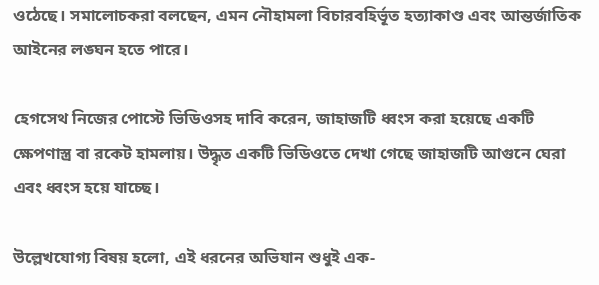ওঠেছে। সমালোচকরা বলছেন, এমন নৌহামলা বিচারবহির্ভূত হত্যাকাণ্ড এবং আন্তর্জাতিক আইনের লঙ্ঘন হতে পারে।

হেগসেথ নিজের পোস্টে ভিডিওসহ দাবি করেন, জাহাজটি ধ্বংস করা হয়েছে একটি ক্ষেপণাস্ত্র বা রকেট হামলায়। উদ্ধৃত একটি ভিডিওতে দেখা গেছে জাহাজটি আগুনে ঘেরা এবং ধ্বংস হয়ে যাচ্ছে।

উল্লেখযোগ্য বিষয় হলো, এই ধরনের অভিযান শুধুই এক-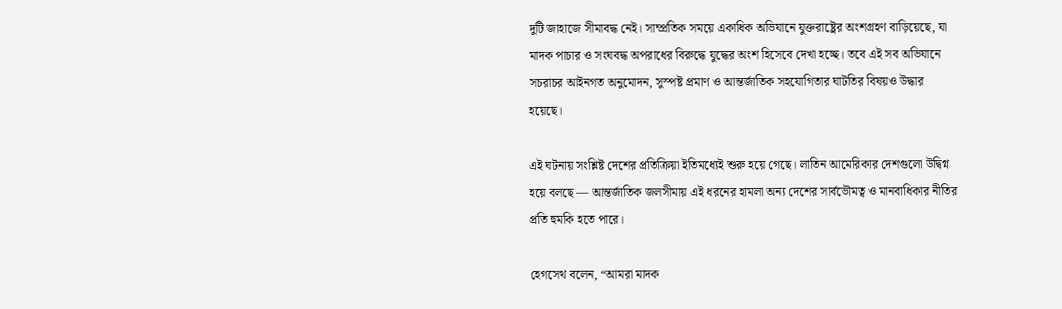দুটি জাহাজে সীমাবদ্ধ নেই। সাম্প্রতিক সময়ে একাধিক অভিযানে যুক্তরাষ্ট্রের অংশগ্রহণ বাড়িয়েছে, যা মাদক পাচার ও সংঘবদ্ধ অপরাধের বিরুদ্ধে যুদ্ধের অংশ হিসেবে দেখা হচ্ছে। তবে এই সব অভিযানে সচরাচর আইনগত অনুমোদন, সুস্পষ্ট প্রমাণ ও আন্তর্জাতিক সহযোগিতার ঘাটতির বিষয়ও উদ্ধার হয়েছে।

এই ঘটনায় সংশ্লিষ্ট দেশের প্রতিক্রিয়া ইতিমধ্যেই শুরু হয়ে গেছে। লাতিন আমেরিকার দেশগুলো উদ্বিগ্ন হয়ে বলছে — আন্তর্জাতিক জলসীমায় এই ধরনের হামলা অন্য দেশের সার্বভৌমত্ব ও মানবাধিকার নীতির প্রতি হুমকি হতে পারে।

হেগসেথ বলেন, “আমরা মাদক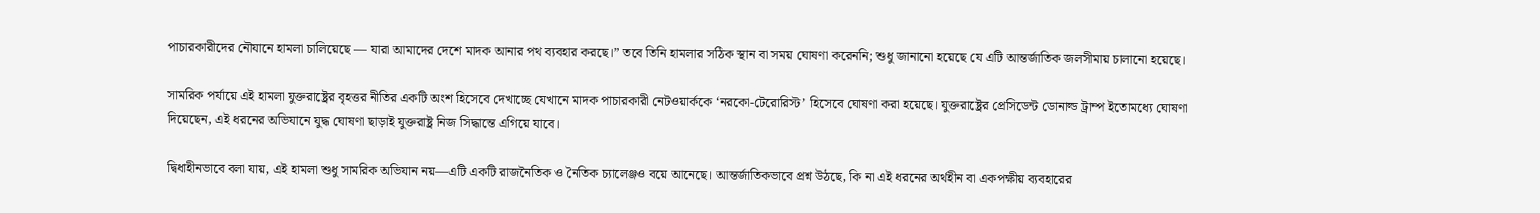পাচারকারীদের নৌযানে হামলা চালিয়েছে — যারা আমাদের দেশে মাদক আনার পথ ব্যবহার করছে।” তবে তিনি হামলার সঠিক স্থান বা সময় ঘোষণা করেননি; শুধু জানানো হয়েছে যে এটি আন্তর্জাতিক জলসীমায় চালানো হয়েছে।

সামরিক পর্যায়ে এই হামলা যুক্তরাষ্ট্রের বৃহত্তর নীতির একটি অংশ হিসেবে দেখাচ্ছে যেখানে মাদক পাচারকারী নেটওয়ার্ককে ‘নরকো-টেরোরিস্ট’ হিসেবে ঘোষণা করা হয়েছে। যুক্তরাষ্ট্রের প্রেসিডেন্ট ডোনাল্ড ট্রাম্প ইতোমধ্যে ঘোষণা দিয়েছেন, এই ধরনের অভিযানে যুদ্ধ ঘোষণা ছাড়াই যুক্তরাষ্ট্র নিজ সিদ্ধান্তে এগিয়ে যাবে।

দ্বিধাহীনভাবে বলা যায়, এই হামলা শুধু সামরিক অভিযান নয়—এটি একটি রাজনৈতিক ও নৈতিক চ্যালেঞ্জও বয়ে আনেছে। আন্তর্জাতিকভাবে প্রশ্ন উঠছে, কি না এই ধরনের অর্থহীন বা একপক্ষীয় ব্যবহারের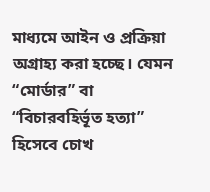মাধ্যমে আইন ও প্রক্রিয়া অগ্রাহ্য করা হচ্ছে। যেমন “মোর্ডার” বা “বিচারবহির্ভূত হত্যা” হিসেবে চোখ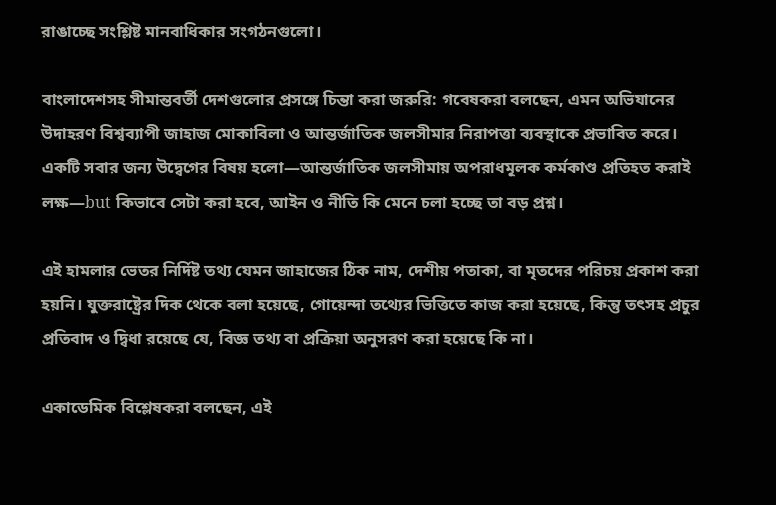রাঙাচ্ছে সংশ্লিষ্ট মানবাধিকার সংগঠনগুলো।

বাংলাদেশসহ সীমান্তবর্তী দেশগুলোর প্রসঙ্গে চিন্তা করা জরুরি: গবেষকরা বলছেন, এমন অভিযানের উদাহরণ বিশ্বব্যাপী জাহাজ মোকাবিলা ও আন্তর্জাতিক জলসীমার নিরাপত্তা ব্যবস্থাকে প্রভাবিত করে। একটি সবার জন্য উদ্বেগের বিষয় হলো—আন্তর্জাতিক জলসীমায় অপরাধমূলক কর্মকাণ্ড প্রতিহত করাই লক্ষ—but কিভাবে সেটা করা হবে, আইন ও নীতি কি মেনে চলা হচ্ছে তা বড় প্রশ্ন।

এই হামলার ভেতর নির্দিষ্ট তথ্য যেমন জাহাজের ঠিক নাম, দেশীয় পতাকা, বা মৃতদের পরিচয় প্রকাশ করা হয়নি। যুক্তরাষ্ট্রের দিক থেকে বলা হয়েছে, গোয়েন্দা তথ্যের ভিত্তিতে কাজ করা হয়েছে, কিন্তু তৎসহ প্রচুর প্রতিবাদ ও দ্বিধা রয়েছে যে, বিজ্ঞ তথ্য বা প্রক্রিয়া অনুসরণ করা হয়েছে কি না।

একাডেমিক বিশ্লেষকরা বলছেন, এই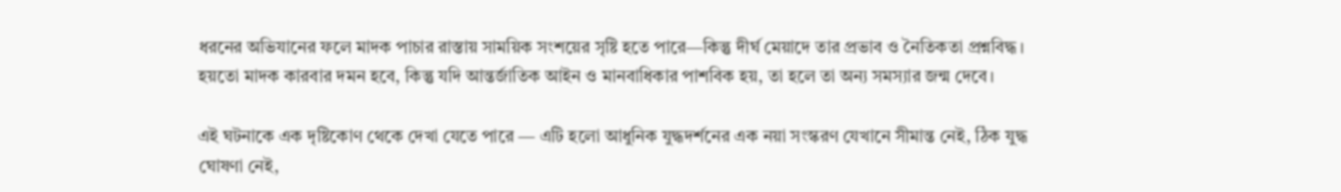ধরনের অভিযানের ফলে মাদক পাচার রাস্তায় সাময়িক সংশয়ের সৃষ্টি হতে পারে—কিন্তু দীর্ঘ মেয়াদে তার প্রভাব ও নৈতিকতা প্রশ্নবিদ্ধ। হয়তো মাদক কারবার দমন হবে, কিন্তু যদি আন্তর্জাতিক আইন ও মানবাধিকার পাশবিক হয়, তা হলে তা অন্য সমস্যার জন্ম দেবে।

এই ঘটনাকে এক দৃষ্টিকোণ থেকে দেখা যেতে পারে — এটি হলো আধুনিক যুদ্ধদর্শনের এক নয়া সংস্করণ যেখানে সীমান্ত নেই, ঠিক যুদ্ধ ঘোষণা নেই,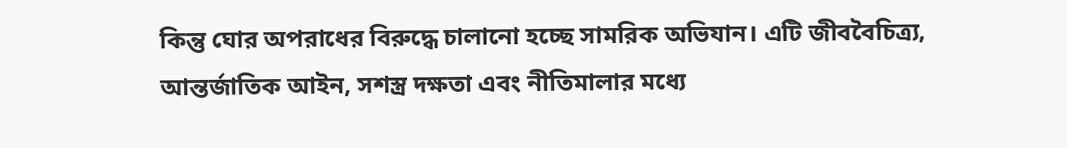কিন্তু ঘোর অপরাধের বিরুদ্ধে চালানো হচ্ছে সামরিক অভিযান। এটি জীববৈচিত্র্য, আন্তর্জাতিক আইন, সশস্ত্র দক্ষতা এবং নীতিমালার মধ্যে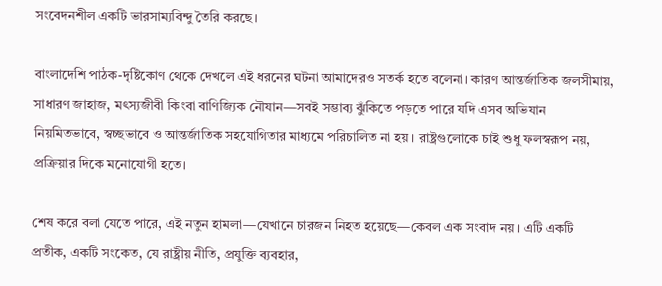সংবেদনশীল একটি ভারসাম্যবিন্দু তৈরি করছে।

বাংলাদেশি পাঠক-দৃষ্টিকোণ থেকে দেখলে এই ধরনের ঘটনা আমাদেরও সতর্ক হতে বলেনা। কারণ আন্তর্জাতিক জলসীমায়, সাধারণ জাহাজ, মৎস্যজীবী কিংবা বাণিজ্যিক নৌযান—সবই সম্ভাব্য ঝুঁকিতে পড়তে পারে যদি এসব অভিযান নিয়মিতভাবে, স্বচ্ছভাবে ও আন্তর্জাতিক সহযোগিতার মাধ্যমে পরিচালিত না হয়। রাষ্ট্রগুলোকে চাই শুধু ফলস্বরূপ নয়, প্রক্রিয়ার দিকে মনোযোগী হতে।

শেষ করে বলা যেতে পারে, এই নতুন হামলা—যেখানে চারজন নিহত হয়েছে—কেবল এক সংবাদ নয়। এটি একটি প্রতীক, একটি সংকেত, যে রাষ্ট্রীয় নীতি, প্রযুক্তি ব্যবহার,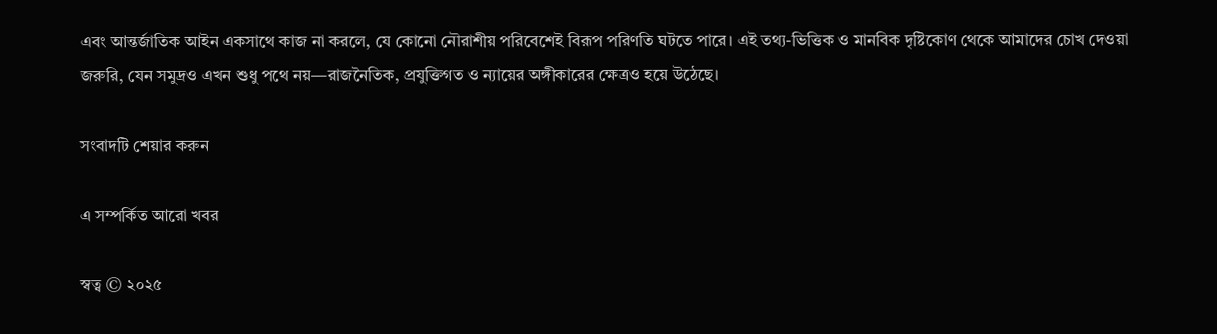এবং আন্তর্জাতিক আইন একসাথে কাজ না করলে, যে কোনো নৌরাশীয় পরিবেশেই বিরূপ পরিণতি ঘটতে পারে। এই তথ্য-ভিত্তিক ও মানবিক দৃষ্টিকোণ থেকে আমাদের চোখ দেওয়া জরুরি, যেন সমুদ্রও এখন শুধু পথে নয়—রাজনৈতিক, প্রযুক্তিগত ও ন্যায়ের অঙ্গীকারের ক্ষেত্রও হয়ে উঠেছে।

সংবাদটি শেয়ার করুন

এ সম্পর্কিত আরো খবর

স্বত্ব © ২০২৫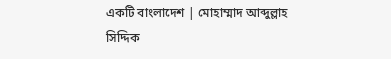একটি বাংলাদেশ | মোহাম্মাদ আব্দুল্লাহ সিদ্দিক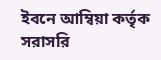ইবনে আম্বিয়া কর্তৃক সরাসরি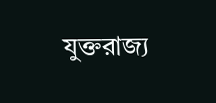যুক্তরাজ্য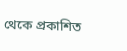থেকে প্রকাশিত